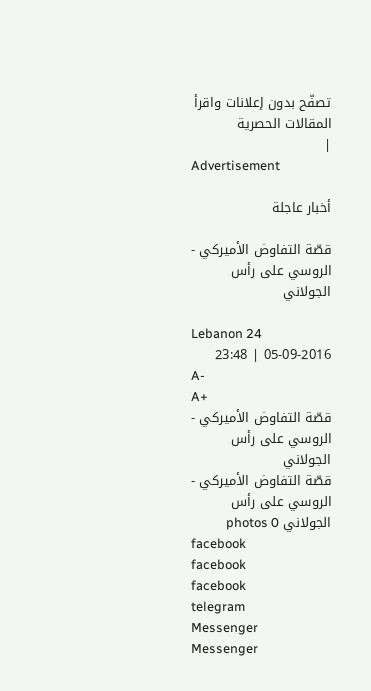تصفّح بدون إعلانات واقرأ المقالات الحصرية
|
Advertisement

أخبار عاجلة

قصّة التفاوض الأميركي - الروسي على رأس الجولاني

Lebanon 24
05-09-2016 | 23:48
A-
A+
قصّة التفاوض الأميركي - الروسي على رأس الجولاني
قصّة التفاوض الأميركي - الروسي على رأس الجولاني photos 0
facebook
facebook
facebook
telegram
Messenger
Messenger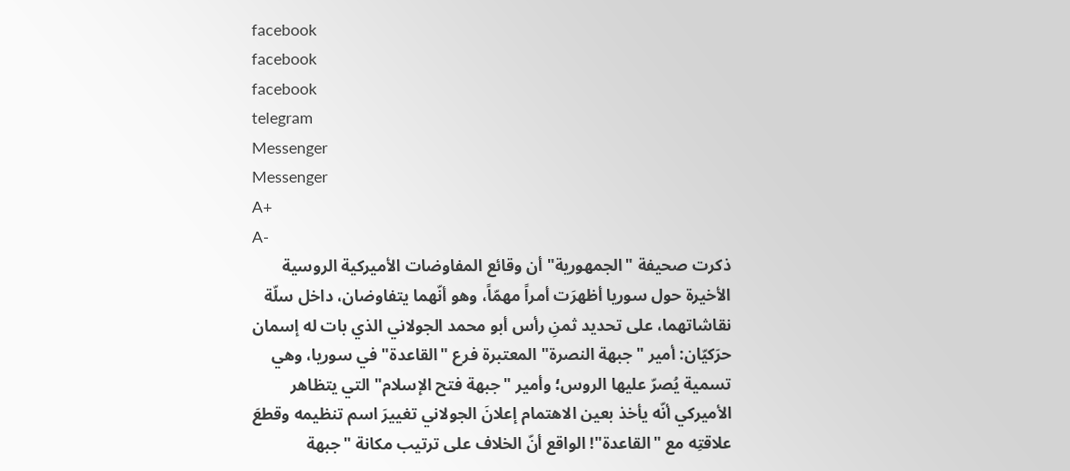facebook
facebook
facebook
telegram
Messenger
Messenger
A+
A-
ذكرت صحيفة "الجمهورية" أن وقائع المفاوضات الأميركية الروسية الأخيرة حول سوريا أظهرَت أمراً مهمّاً، وهو أنّهما يتفاوضان، داخل سلّة نقاشاتهما، على تحديد ثمنِ رأس أبو محمد الجولاني الذي بات له إسمان حرَكيّان: أمير "جبهة النصرة" المعتبرة فرع "القاعدة" في سوريا، وهي تسمية يُصرّ عليها الروس؛ وأمير "جبهة فتح الإسلام" التي يتظاهر الأميركي أنّه يأخذ بعين الاهتمام إعلانَ الجولاني تغييرَ اسم تنظيمه وقطعَ علاقتِه مع "القاعدة"! الواقع أنّ الخلاف على ترتيب مكانة "جبهة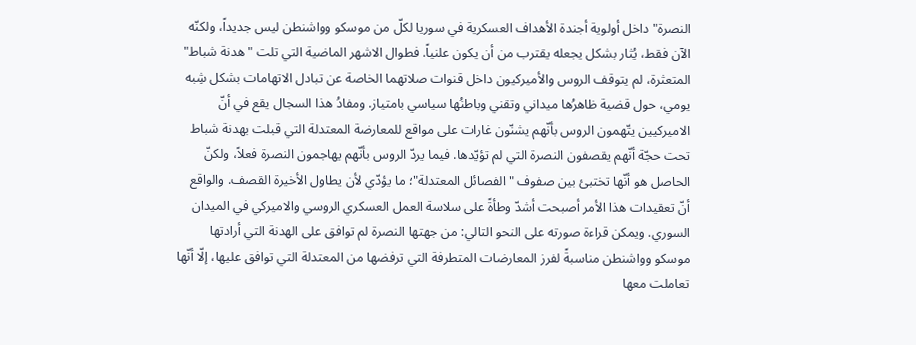النصرة" داخل أولوية أجندة الأهداف العسكرية في سوريا لكلّ من موسكو وواشنطن ليس جديداً، ولكنّه الآن فقط، يُثار بشكل يجعله يقترب من أن يكون علنياً. فطوال الاشهر الماضية التي تلت "هدنة شباط" المتعثرة، لم يتوقف الروس والأميركيون داخل قنوات صلاتهما الخاصة عن تبادل الاتهامات بشكل شِبه يومي، حول قضية ظاهرُها ميداني وتقني وباطنُها سياسي بامتياز. ومفادُ هذا السجال يقع في أنّ الاميركيين يتّهمون الروس بأنّهم يشنّون غارات على مواقع للمعارضة المعتدلة التي قبلت بهدنة شباط تحت حجّة أنّهم يقصفون النصرة التي لم تؤيّدها. فيما يردّ الروس بأنّهم يهاجمون النصرة فعلاً، ولكنّ الحاصل هو أنّها تختبئ بين صفوف "الفصائل المعتدلة"؛ ما يؤدّي لأن يطاول الأخيرة القصف. والواقع أنّ تعقيدات هذا الأمر أصبحت أشدّ وطأةً على سلاسة العمل العسكري الروسي والاميركي في الميدان السوري. ويمكن قراءة صورته على النحو التالي: من جهتها النصرة لم توافق على الهدنة التي أرادتها موسكو وواشنطن مناسبةً لفرز المعارضات المتطرفة التي ترفضها من المعتدلة التي توافق عليها، إلّا أنّها تعاملت معها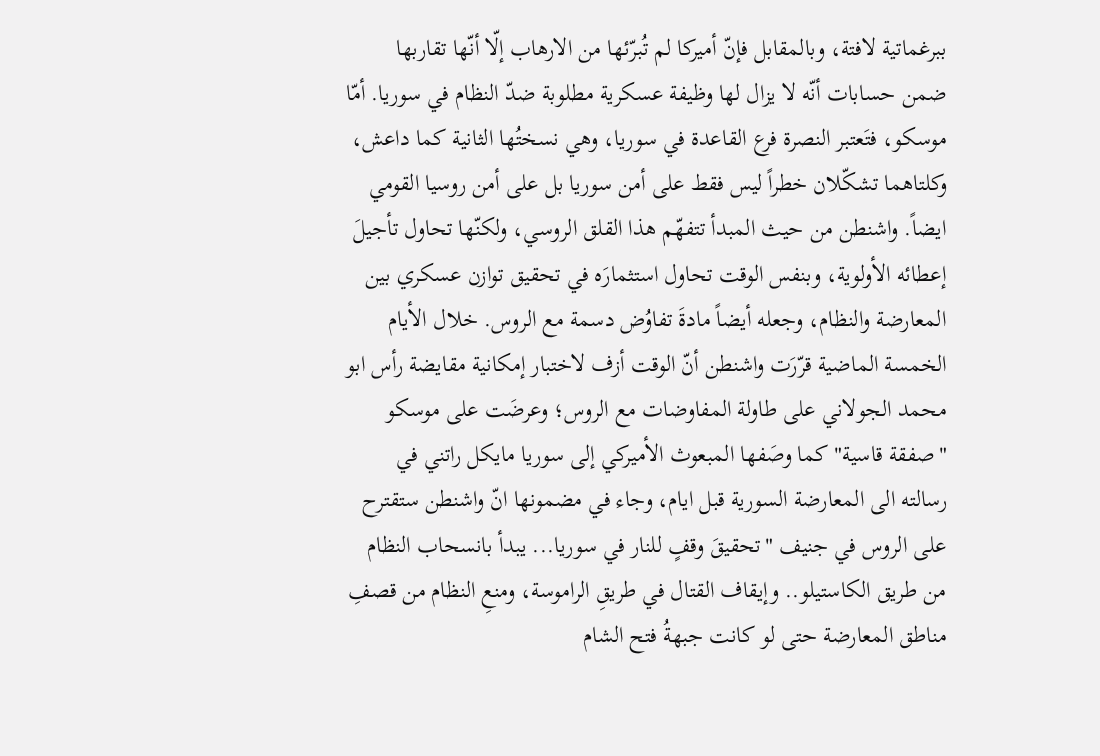ببرغماتية لافتة، وبالمقابل فإنّ أميركا لم تُبرّئها من الارهاب إلّا أنّها تقاربها ضمن حسابات أنّه لا يزال لها وظيفة عسكرية مطلوبة ضدّ النظام في سوريا. أمّا موسكو، فتَعتبر النصرة فرع القاعدة في سوريا، وهي نسختُها الثانية كما داعش، وكلتاهما تشكّلان خطراً ليس فقط على أمن سوريا بل على أمن روسيا القومي ايضاً. واشنطن من حيث المبدأ تتفهّم هذا القلق الروسي، ولكنّها تحاول تأجيلَ إعطائه الأولوية، وبنفس الوقت تحاول استثمارَه في تحقيق توازن عسكري بين المعارضة والنظام، وجعله أيضاً مادةَ تفاوُض دسمة مع الروس. خلال الأيام الخمسة الماضية قرّرَت واشنطن أنّ الوقت أزف لاختبار إمكانية مقايضة رأس ابو محمد الجولاني على طاولة المفاوضات مع الروس؛ وعرضَت على موسكو "صفقة قاسية" كما وصَفها المبعوث الأميركي إلى سوريا مايكل راتني في رسالته الى المعارضة السورية قبل ايام، وجاء في مضمونها انّ واشنطن ستقترح على الروس في جنيف "تحقيقَ وقفٍ للنار في سوريا... يبدأ بانسحاب النظام من طريق الكاستيلو.. وإيقاف القتال في طريقِ الراموسة، ومنعِ النظام من قصفِ مناطق المعارضة حتى لو كانت جبهةُ فتح الشام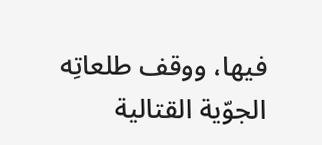فيها، ووقف طلعاتِه الجوّية القتالية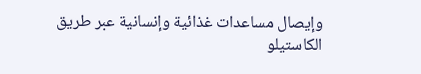وإيصال مساعدات غذائية وإنسانية عبر طريق الكاستيلو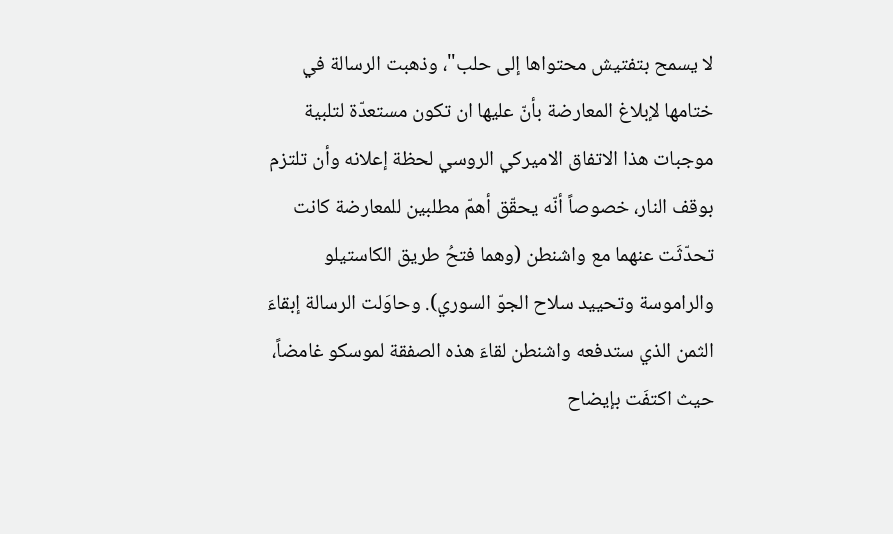لا يسمح بتفتيش محتواها إلى حلب"، وذهبت الرسالة في ختامها لإبلاغ المعارضة بأنّ عليها ان تكون مستعدّة لتلبية موجبات هذا الاتفاق الاميركي الروسي لحظة إعلانه وأن تلتزم بوقف النار، خصوصاً أنّه يحقّق أهمّ مطلبين للمعارضة كانت تحدّثَت عنهما مع واشنطن (وهما فتحُ طريق الكاستيلو والراموسة وتحييد سلاح الجوّ السوري). وحاوَلت الرسالة إبقاءَ الثمن الذي ستدفعه واشنطن لقاءَ هذه الصفقة لموسكو غامضاً، حيث اكتفَت بإيضاح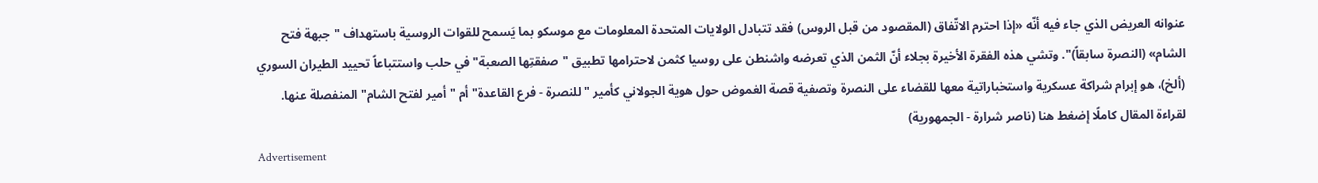عنوانه العريض الذي جاء فيه أنّه «إذا احترم الاتّفاق (المقصود من قبل الروس) فقد تتبادل الولايات المتحدة المعلومات مع موسكو بما يَسمح للقوات الروسية باستهداف "جبهة فتح الشام» (النصرة سابقاً)". وتشي هذه الفقرة الأخيرة بجلاء أنّ الثمن الذي تعرضه واشنطن على روسيا كثمن لاحترامها تطبيق "صفقتِها الصعبة" في حلب واستتباعاً تحييد الطيران السوري (ألخ)، هو إبرام شراكة عسكرية واستخباراتية معها للقضاء على النصرة وتصفية قصة الغموض حول هوية الجولاني كأمير "للنصرة - فرع القاعدة" أم "أمير لفتح الشام" المنفصلة عنها. لقراءة المقال كاملًا إضغط هنا (ناصر شرارة - الجمهورية)
Advertisement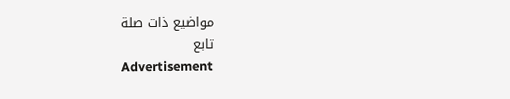مواضيع ذات صلة
تابع
Advertisement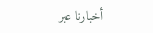أخبارنا عبر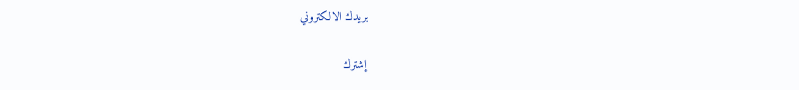بريدك الالكتروني

إشترك